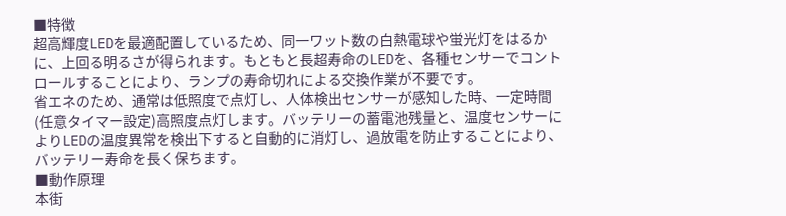■特徴
超高輝度LEDを最適配置しているため、同一ワット数の白熱電球や蛍光灯をはるかに、上回る明るさが得られます。もともと長超寿命のLEDを、各種センサーでコントロールすることにより、ランプの寿命切れによる交換作業が不要です。
省エネのため、通常は低照度で点灯し、人体検出センサーが感知した時、一定時間(任意タイマー設定)高照度点灯します。バッテリーの蓄電池残量と、温度センサーによりLEDの温度異常を検出下すると自動的に消灯し、過放電を防止することにより、バッテリー寿命を長く保ちます。
■動作原理
本街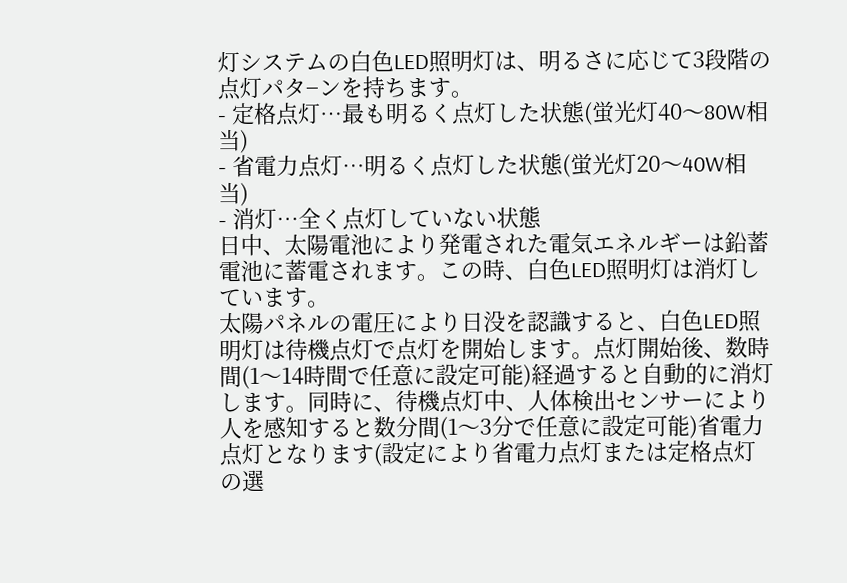灯システムの白色LED照明灯は、明るさに応じて3段階の点灯パタ−ンを持ちます。
- 定格点灯…最も明るく点灯した状態(蛍光灯40〜80W相当)
- 省電力点灯…明るく点灯した状態(蛍光灯20〜40W相当)
- 消灯…全く点灯していない状態
日中、太陽電池により発電された電気エネルギーは鉛蓄電池に蓄電されます。この時、白色LED照明灯は消灯しています。
太陽パネルの電圧により日没を認識すると、白色LED照明灯は待機点灯で点灯を開始します。点灯開始後、数時間(1〜14時間で任意に設定可能)経過すると自動的に消灯します。同時に、待機点灯中、人体検出センサーにより人を感知すると数分間(1〜3分で任意に設定可能)省電力点灯となります(設定により省電力点灯または定格点灯の選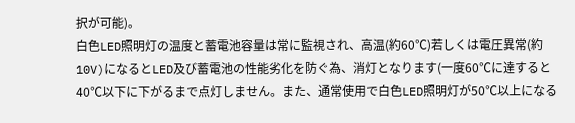択が可能)。
白色LED照明灯の温度と蓄電池容量は常に監視され、高温(約60℃)若しくは電圧異常(約10V)になるとLED及び蓄電池の性能劣化を防ぐ為、消灯となります(一度60℃に達すると40℃以下に下がるまで点灯しません。また、通常使用で白色LED照明灯が50℃以上になる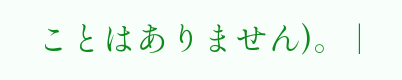ことはありません)。 |